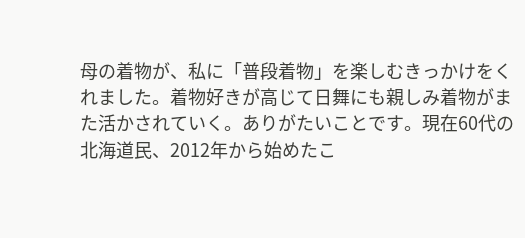母の着物が、私に「普段着物」を楽しむきっかけをくれました。着物好きが高じて日舞にも親しみ着物がまた活かされていく。ありがたいことです。現在60代の北海道民、2012年から始めたこ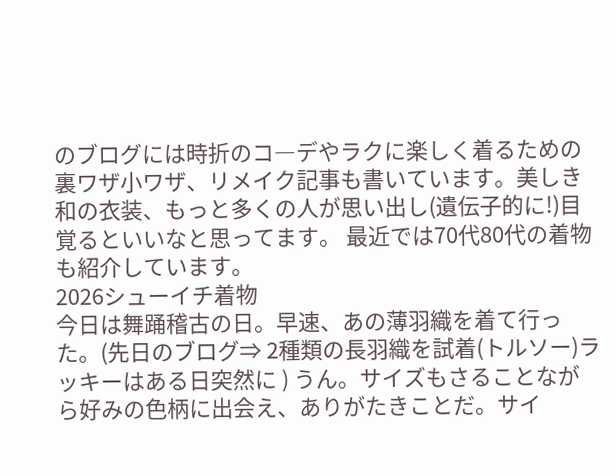のブログには時折のコ―デやラクに楽しく着るための裏ワザ小ワザ、リメイク記事も書いています。美しき和の衣装、もっと多くの人が思い出し(遺伝子的に!)目覚るといいなと思ってます。 最近では70代80代の着物も紹介しています。
2026シューイチ着物
今日は舞踊稽古の日。早速、あの薄羽織を着て行った。(先日のブログ⇒ 2種類の長羽織を試着(トルソー)ラッキーはある日突然に ) うん。サイズもさることながら好みの色柄に出会え、ありがたきことだ。サイ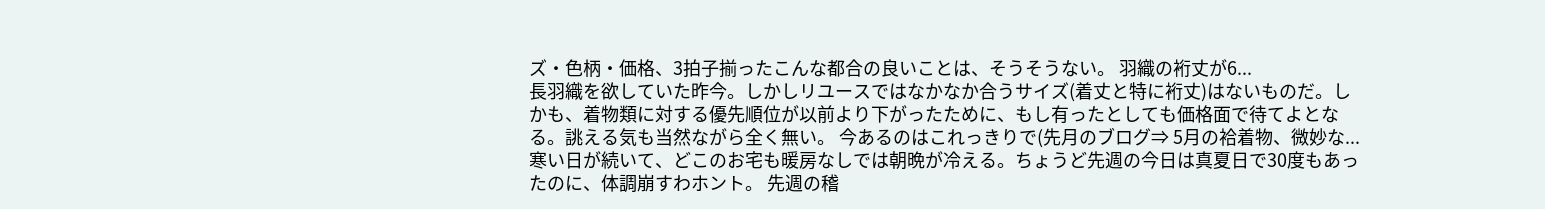ズ・色柄・価格、3拍子揃ったこんな都合の良いことは、そうそうない。 羽織の裄丈が6...
長羽織を欲していた昨今。しかしリユースではなかなか合うサイズ(着丈と特に裄丈)はないものだ。しかも、着物類に対する優先順位が以前より下がったために、もし有ったとしても価格面で待てよとなる。誂える気も当然ながら全く無い。 今あるのはこれっきりで(先月のブログ⇒ 5月の袷着物、微妙な...
寒い日が続いて、どこのお宅も暖房なしでは朝晩が冷える。ちょうど先週の今日は真夏日で30度もあったのに、体調崩すわホント。 先週の稽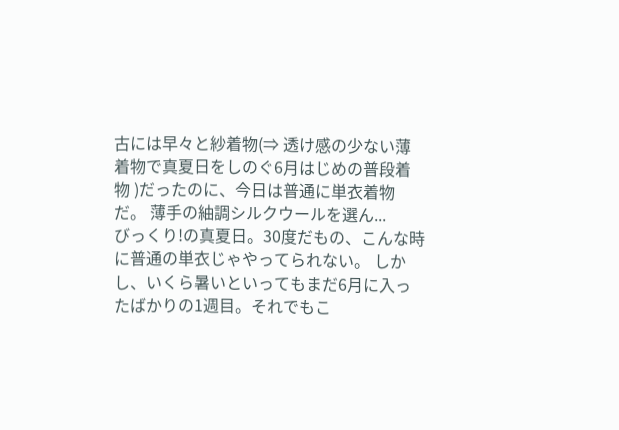古には早々と紗着物(⇒ 透け感の少ない薄着物で真夏日をしのぐ6月はじめの普段着物 )だったのに、今日は普通に単衣着物だ。 薄手の紬調シルクウールを選ん...
びっくり!の真夏日。30度だもの、こんな時に普通の単衣じゃやってられない。 しかし、いくら暑いといってもまだ6月に入ったばかりの1週目。それでもこ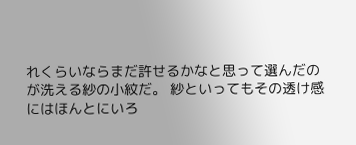れくらいならまだ許せるかなと思って選んだのが洗える紗の小紋だ。 紗といってもその透け感にはほんとにいろ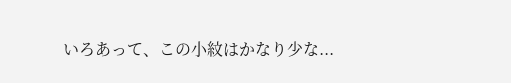いろあって、この小紋はかなり少な...